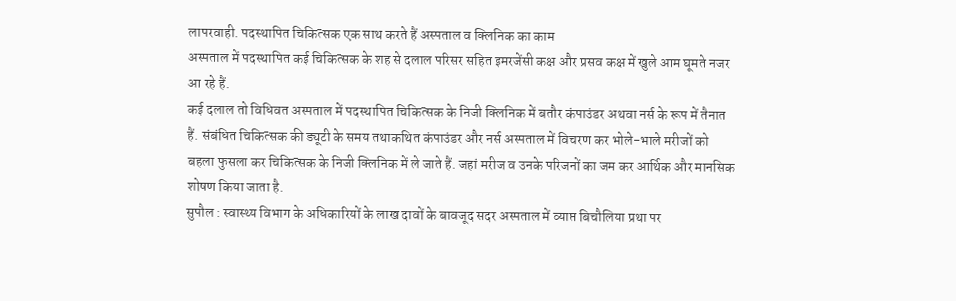लापरवाही. पदस्थापित चिकित्सक एक साथ करते हैं अस्पताल व क्लिनिक का काम
अस्पताल में पदस्थापित कई चिकित्सक के शह से दलाल परिसर सहित इमरजेंसी कक्ष और प्रसव कक्ष में खुले आम घूमते नजर आ रहे हैं.
कई दलाल तो विधिवत अस्पताल में पदस्थापित चिकित्सक के निजी क्लिनिक में बतौर कंपाउंडर अथवा नर्स के रूप में तैनात हैं. संबंधित चिकित्सक की ड्यूटी के समय तथाकथित कंपाउंडर और नर्स अस्पताल में विचरण कर भोले-भाले मरीजों को बहला फुसला कर चिकित्सक के निजी क्लिनिक में ले जाते हैं. जहां मरीज व उनके परिजनों का जम कर आर्थिक और मानसिक शोषण किया जाता है.
सुपौल : स्वास्थ्य विभाग के अधिकारियों के लाख दावों के बावजूद सदर अस्पताल में व्याप्त बिचौलिया प्रथा पर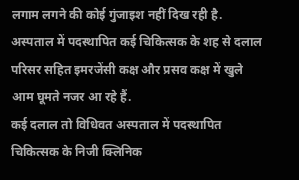लगाम लगने की कोई गुंजाइश नहीं दिख रही है. अस्पताल में पदस्थापित कई चिकित्सक के शह से दलाल परिसर सहित इमरजेंसी कक्ष और प्रसव कक्ष में खुले आम घूमते नजर आ रहे हैं.
कई दलाल तो विधिवत अस्पताल में पदस्थापित चिकित्सक के निजी क्लिनिक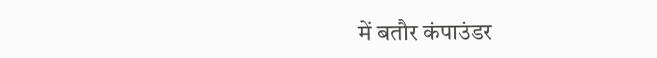में बतौर कंपाउंडर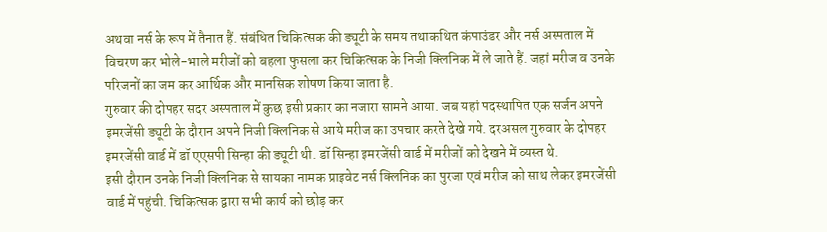अथवा नर्स के रूप में तैनात हैं. संबंधित चिकित्सक की ड्यूटी के समय तथाकथित कंपाउंडर और नर्स अस्पताल में विचरण कर भोले-भाले मरीजों को बहला फुसला कर चिकित्सक के निजी क्लिनिक में ले जाते हैं. जहां मरीज व उनके परिजनों का जम कर आर्थिक और मानसिक शोषण किया जाता है.
गुरुवार की दोपहर सदर अस्पताल में कुछ इसी प्रकार का नजारा सामने आया. जब यहां पदस्थापित एक सर्जन अपने इमरजेंसी ड्यूटी के दौरान अपने निजी क्लिनिक से आये मरीज का उपचार करते देखे गये. दरअसल गुरुवार के दोपहर इमरजेंसी वार्ड में डॉ एएसपी सिन्हा की ड्यूटी थी. डॉ सिन्हा इमरजेंसी वार्ड में मरीजों को देखने में व्यस्त थे.
इसी दौरान उनके निजी क्लिनिक से सायका नामक प्राइवेट नर्स क्लिनिक का पुरजा एवं मरीज को साथ लेकर इमरजेंसी वार्ड में पहुंची. चिकित्सक द्वारा सभी कार्य को छोड़ कर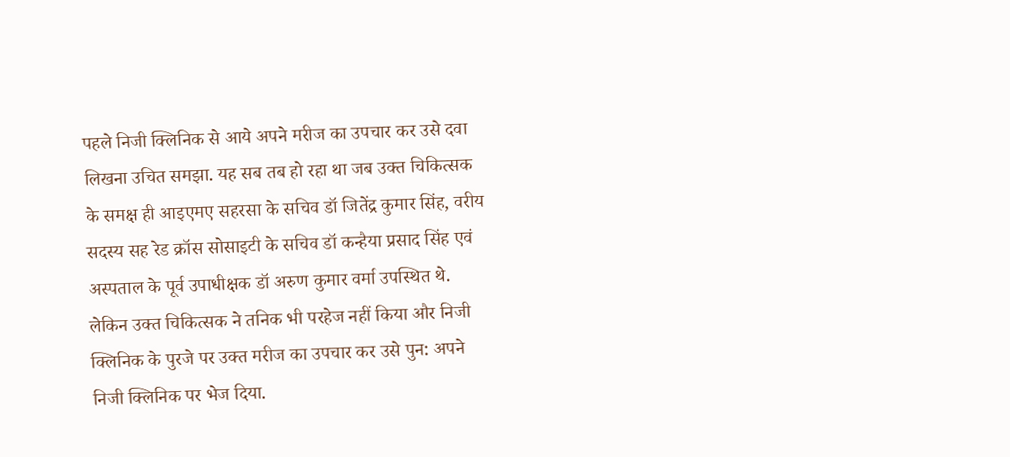पहले निजी क्लिनिक से आये अपने मरीज का उपचार कर उसे दवा लिखना उचित समझा. यह सब तब हो रहा था जब उक्त चिकित्सक के समक्ष ही आइएमए सहरसा के सचिव डॉ जितेंद्र कुमार सिंह, वरीय सदस्य सह रेड क्रॉस सोसाइटी के सचिव डॉ कन्हैया प्रसाद सिंह एवं अस्पताल के पूर्व उपाधीक्षक डॉ अरुण कुमार वर्मा उपस्थित थे. लेकिन उक्त चिकित्सक ने तनिक भी परहेज नहीं किया और निजी क्लिनिक के पुरजे पर उक्त मरीज का उपचार कर उसे पुन: अपने निजी क्लिनिक पर भेज दिया.